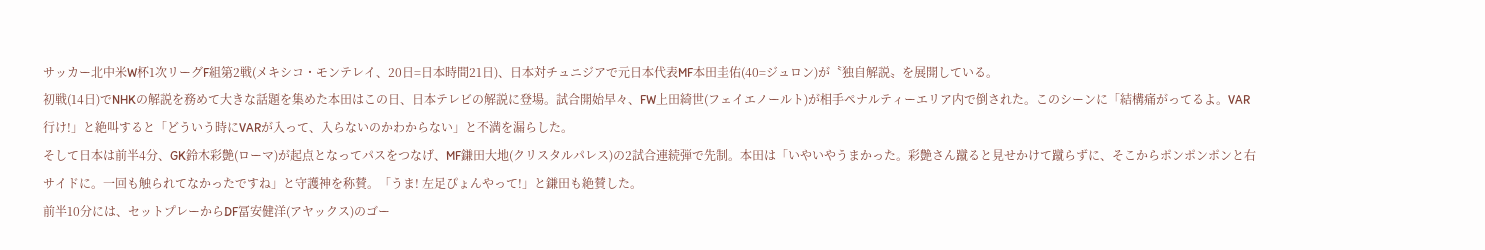サッカー北中米W杯1次リーグF組第2戦(メキシコ・モンテレイ、20日=日本時間21日)、日本対チュニジアで元日本代表MF本田圭佑(40=ジュロン)が〝独自解説〟を展開している。
初戦(14日)でNHKの解説を務めて大きな話題を集めた本田はこの日、日本テレビの解説に登場。試合開始早々、FW上田綺世(フェイエノールト)が相手ペナルティーエリア内で倒された。このシーンに「結構痛がってるよ。VAR行け!」と絶叫すると「どういう時にVARが入って、入らないのかわからない」と不満を漏らした。
そして日本は前半4分、GK鈴木彩艶(ローマ)が起点となってパスをつなげ、MF鎌田大地(クリスタルパレス)の2試合連続弾で先制。本田は「いやいやうまかった。彩艶さん蹴ると見せかけて蹴らずに、そこからポンポンポンと右サイドに。一回も触られてなかったですね」と守護神を称賛。「うま! 左足ぴょんやって!」と鎌田も絶賛した。
前半10分には、セットプレーからDF冨安健洋(アヤックス)のゴー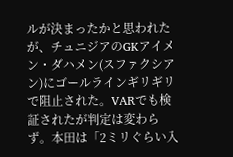ルが決まったかと思われたが、チュニジアのGKアイメン・ダハメン(スファクシアン)にゴールラインギリギリで阻止された。VARでも検証されたが判定は変わらず。本田は「2ミリぐらい入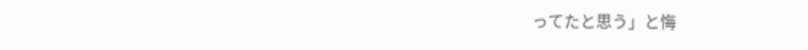ってたと思う」と悔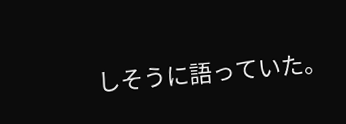しそうに語っていた。